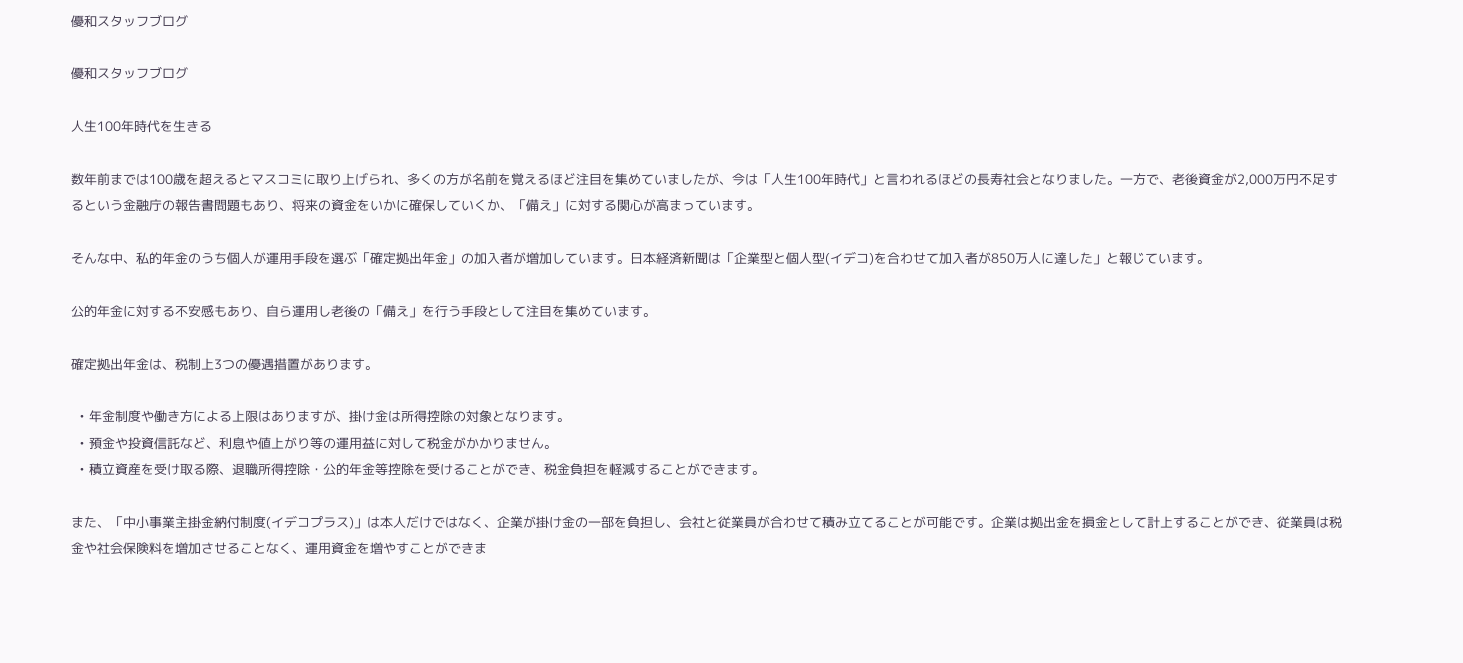優和スタッフブログ

優和スタッフブログ

人生100年時代を生きる

数年前までは100歳を超えるとマスコミに取り上げられ、多くの方が名前を覚えるほど注目を集めていましたが、今は「人生100年時代」と言われるほどの長寿社会となりました。一方で、老後資金が2,000万円不足するという金融庁の報告書問題もあり、将来の資金をいかに確保していくか、「備え」に対する関心が高まっています。

そんな中、私的年金のうち個人が運用手段を選ぶ「確定拠出年金」の加入者が増加しています。日本経済新聞は「企業型と個人型(イデコ)を合わせて加入者が850万人に達した」と報じています。

公的年金に対する不安感もあり、自ら運用し老後の「備え」を行う手段として注目を集めています。

確定拠出年金は、税制上3つの優遇措置があります。

  • 年金制度や働き方による上限はありますが、掛け金は所得控除の対象となります。
  • 預金や投資信託など、利息や値上がり等の運用益に対して税金がかかりません。
  • 積立資産を受け取る際、退職所得控除・公的年金等控除を受けることができ、税金負担を軽減することができます。

また、「中小事業主掛金納付制度(イデコプラス)」は本人だけではなく、企業が掛け金の一部を負担し、会社と従業員が合わせて積み立てることが可能です。企業は拠出金を損金として計上することができ、従業員は税金や社会保険料を増加させることなく、運用資金を増やすことができま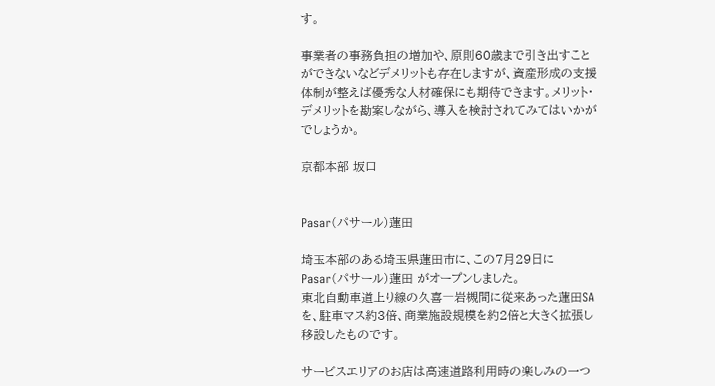す。

事業者の事務負担の増加や、原則60歳まで引き出すことができないなどデメリットも存在しますが、資産形成の支援体制が整えば優秀な人材確保にも期待できます。メリット・デメリットを勘案しながら、導入を検討されてみてはいかがでしょうか。

京都本部 坂口


Pasar(パサール)蓮田

埼玉本部のある埼玉県蓮田市に、この7月29日に Pasar(パサール)蓮田 がオープンしました。
東北自動車道上り線の久喜―岩槻間に従来あった蓮田SAを、駐車マス約3倍、商業施設規模を約2倍と大きく拡張し移設したものです。

サービスエリアのお店は高速道路利用時の楽しみの一つ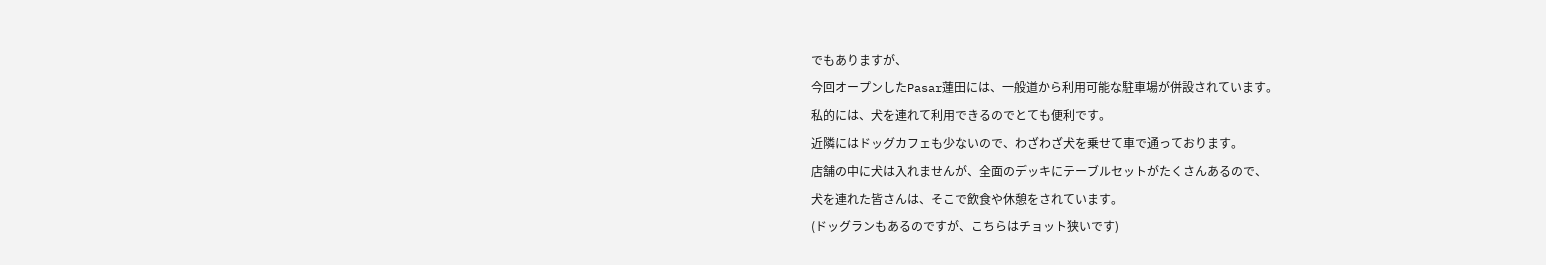でもありますが、
今回オープンしたPasar蓮田には、一般道から利用可能な駐車場が併設されています。
私的には、犬を連れて利用できるのでとても便利です。
近隣にはドッグカフェも少ないので、わざわざ犬を乗せて車で通っております。
店舗の中に犬は入れませんが、全面のデッキにテーブルセットがたくさんあるので、
犬を連れた皆さんは、そこで飲食や休憩をされています。
(ドッグランもあるのですが、こちらはチョット狭いです)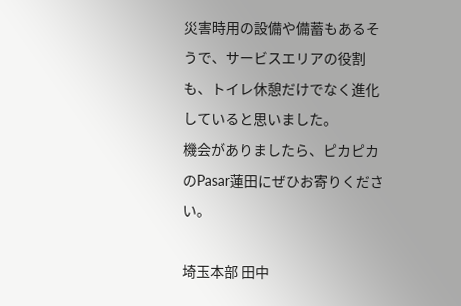災害時用の設備や備蓄もあるそうで、サービスエリアの役割も、トイレ休憩だけでなく進化していると思いました。
機会がありましたら、ピカピカのPasar蓮田にぜひお寄りください。

埼玉本部 田中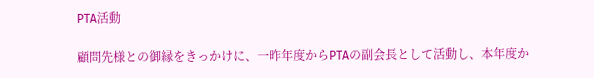PTA活動

顧問先様との御縁をきっかけに、一昨年度からPTAの副会長として活動し、本年度か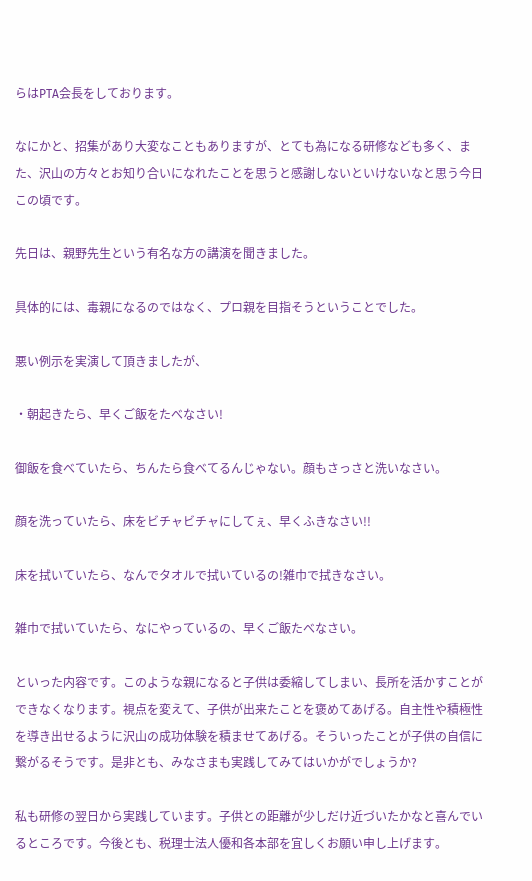らはPTA会長をしております。

なにかと、招集があり大変なこともありますが、とても為になる研修なども多く、また、沢山の方々とお知り合いになれたことを思うと感謝しないといけないなと思う今日この頃です。

先日は、親野先生という有名な方の講演を聞きました。

具体的には、毒親になるのではなく、プロ親を目指そうということでした。

悪い例示を実演して頂きましたが、

・朝起きたら、早くご飯をたべなさい!

御飯を食べていたら、ちんたら食べてるんじゃない。顔もさっさと洗いなさい。

顔を洗っていたら、床をビチャビチャにしてぇ、早くふきなさい!!

床を拭いていたら、なんでタオルで拭いているの!雑巾で拭きなさい。

雑巾で拭いていたら、なにやっているの、早くご飯たべなさい。

といった内容です。このような親になると子供は委縮してしまい、長所を活かすことができなくなります。視点を変えて、子供が出来たことを褒めてあげる。自主性や積極性を導き出せるように沢山の成功体験を積ませてあげる。そういったことが子供の自信に繋がるそうです。是非とも、みなさまも実践してみてはいかがでしょうか?

私も研修の翌日から実践しています。子供との距離が少しだけ近づいたかなと喜んでいるところです。今後とも、税理士法人優和各本部を宜しくお願い申し上げます。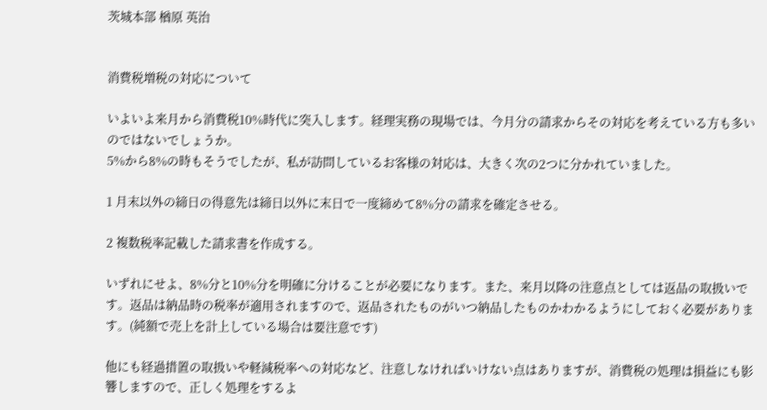茨城本部 楢原 英治


消費税増税の対応について

いよいよ来月から消費税10%時代に突入します。経理実務の現場では、今月分の請求からその対応を考えている方も多いのではないでしょうか。
5%から8%の時もそうでしたが、私が訪問しているお客様の対応は、大きく次の2つに分かれていました。

1 月末以外の締日の得意先は締日以外に末日で一度締めて8%分の請求を確定させる。

2 複数税率記載した請求書を作成する。

いずれにせよ、8%分と10%分を明確に分けることが必要になります。また、来月以降の注意点としては返品の取扱いです。返品は納品時の税率が適用されますので、返品されたものがいつ納品したものかわかるようにしておく必要があります。(純額で売上を計上している場合は要注意です)

他にも経過措置の取扱いや軽減税率への対応など、注意しなければいけない点はありますが、消費税の処理は損益にも影響しますので、正しく処理をするよ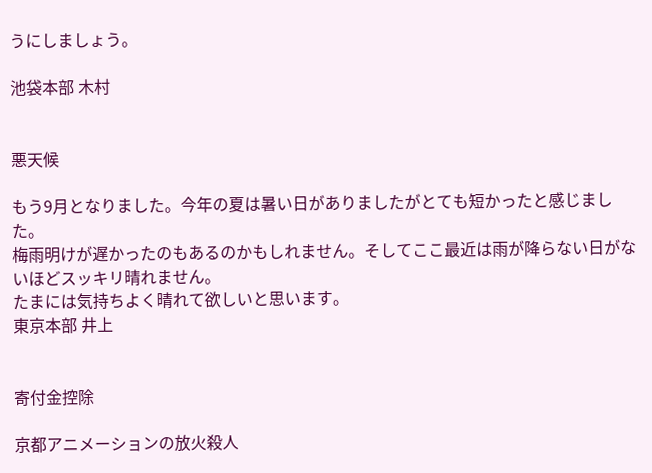うにしましょう。

池袋本部 木村


悪天候

もう9月となりました。今年の夏は暑い日がありましたがとても短かったと感じました。
梅雨明けが遅かったのもあるのかもしれません。そしてここ最近は雨が降らない日がないほどスッキリ晴れません。
たまには気持ちよく晴れて欲しいと思います。
東京本部 井上


寄付金控除

京都アニメーションの放火殺人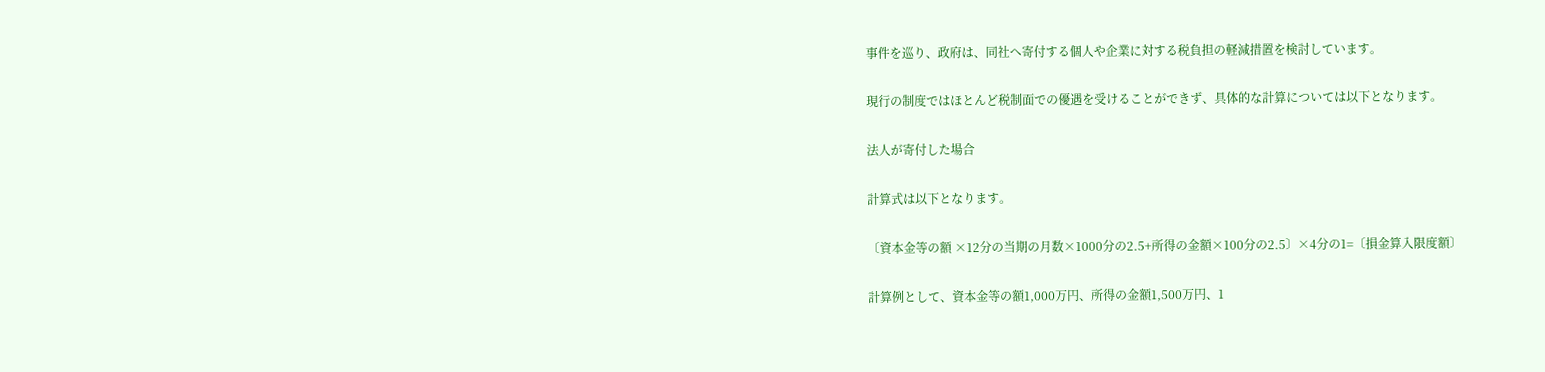事件を巡り、政府は、同社へ寄付する個人や企業に対する税負担の軽減措置を検討しています。

現行の制度ではほとんど税制面での優遇を受けることができず、具体的な計算については以下となります。

法人が寄付した場合

計算式は以下となります。

〔資本金等の額 ×12分の当期の月数×1000分の2.5+所得の金額×100分の2.5〕×4分の1=〔損金算入限度額〕

計算例として、資本金等の額1,000万円、所得の金額1,500万円、1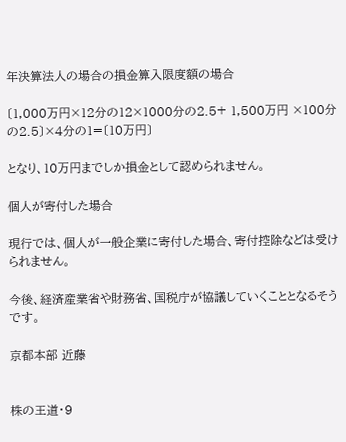年決算法人の場合の損金算入限度額の場合

〔1,000万円×12分の12×1000分の2.5+ 1,500万円 ×100分の2.5〕×4分の1=〔10万円〕

となり、10万円までしか損金として認められません。

個人が寄付した場合

現行では、個人が一般企業に寄付した場合、寄付控除などは受けられません。

今後、経済産業省や財務省、国税庁が協議していくこととなるそうです。

京都本部 近藤


株の王道・9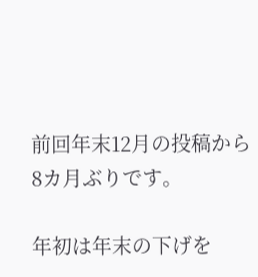前回年末12月の投稿から8カ月ぶりです。

年初は年末の下げを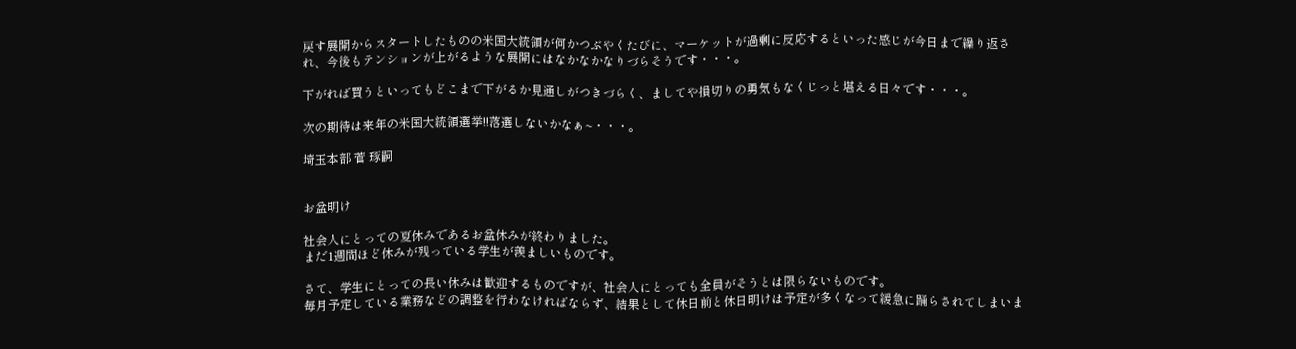戻す展開からスタートしたものの米国大統領が何かつぶやくたびに、マーケットが過剰に反応するといった感じが今日まで繰り返され、今後もテンションが上がるような展開にはなかなかなりづらそうです・・・。

下がれば買うといってもどこまで下がるか見通しがつきづらく、ましてや損切りの勇気もなくじっと堪える日々です・・・。

次の期待は来年の米国大統領選挙!!落選しないかなぁ~・・・。

埼玉本部 菅 琢嗣


お盆明け

社会人にとっての夏休みであるお盆休みが終わりました。
まだ1週間ほど休みが残っている学生が羨ましいものです。

さて、学生にとっての長い休みは歓迎するものですが、社会人にとっても全員がそうとは限らないものです。
毎月予定している業務などの調整を行わなければならず、結果として休日前と休日明けは予定が多くなって緩急に踊らされてしまいま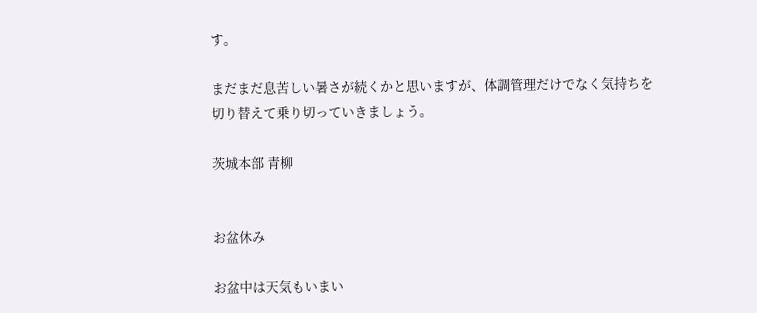す。

まだまだ息苦しい暑さが続くかと思いますが、体調管理だけでなく気持ちを切り替えて乗り切っていきましょう。

茨城本部 青柳


お盆休み

お盆中は天気もいまい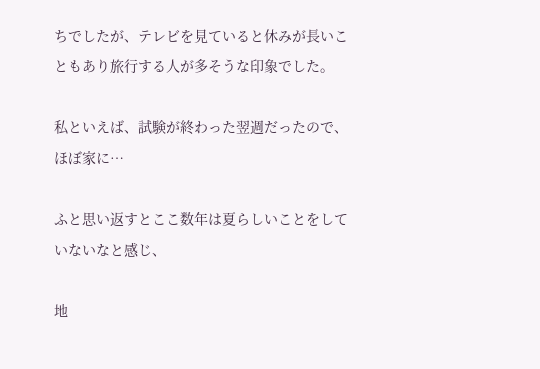ちでしたが、テレビを見ていると休みが長いこともあり旅行する人が多そうな印象でした。

私といえば、試験が終わった翌週だったので、ほぼ家に…

ふと思い返すとここ数年は夏らしいことをしていないなと感じ、

地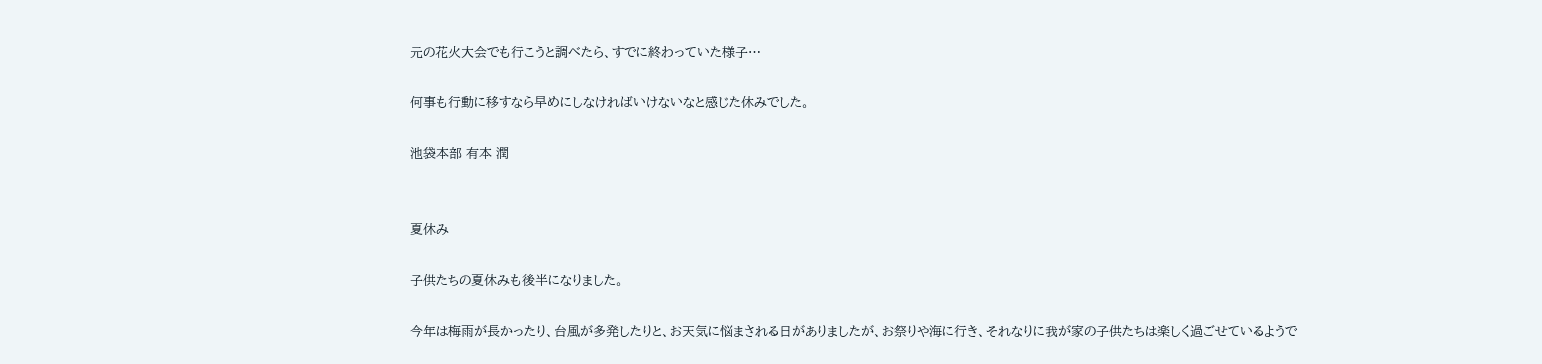元の花火大会でも行こうと調べたら、すでに終わっていた様子…

何事も行動に移すなら早めにしなければいけないなと感じた休みでした。

池袋本部 有本 潤


夏休み

子供たちの夏休みも後半になりました。

今年は梅雨が長かったり、台風が多発したりと、お天気に悩まされる日がありましたが、お祭りや海に行き、それなりに我が家の子供たちは楽しく過ごせているようで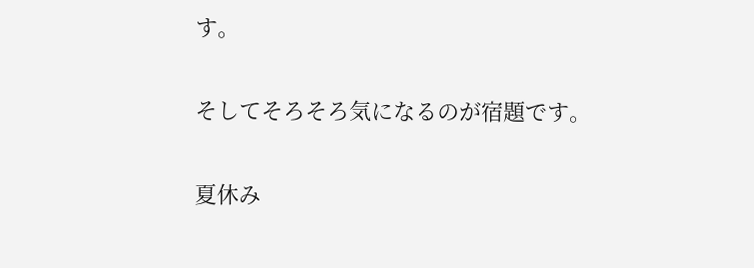す。

そしてそろそろ気になるのが宿題です。

夏休み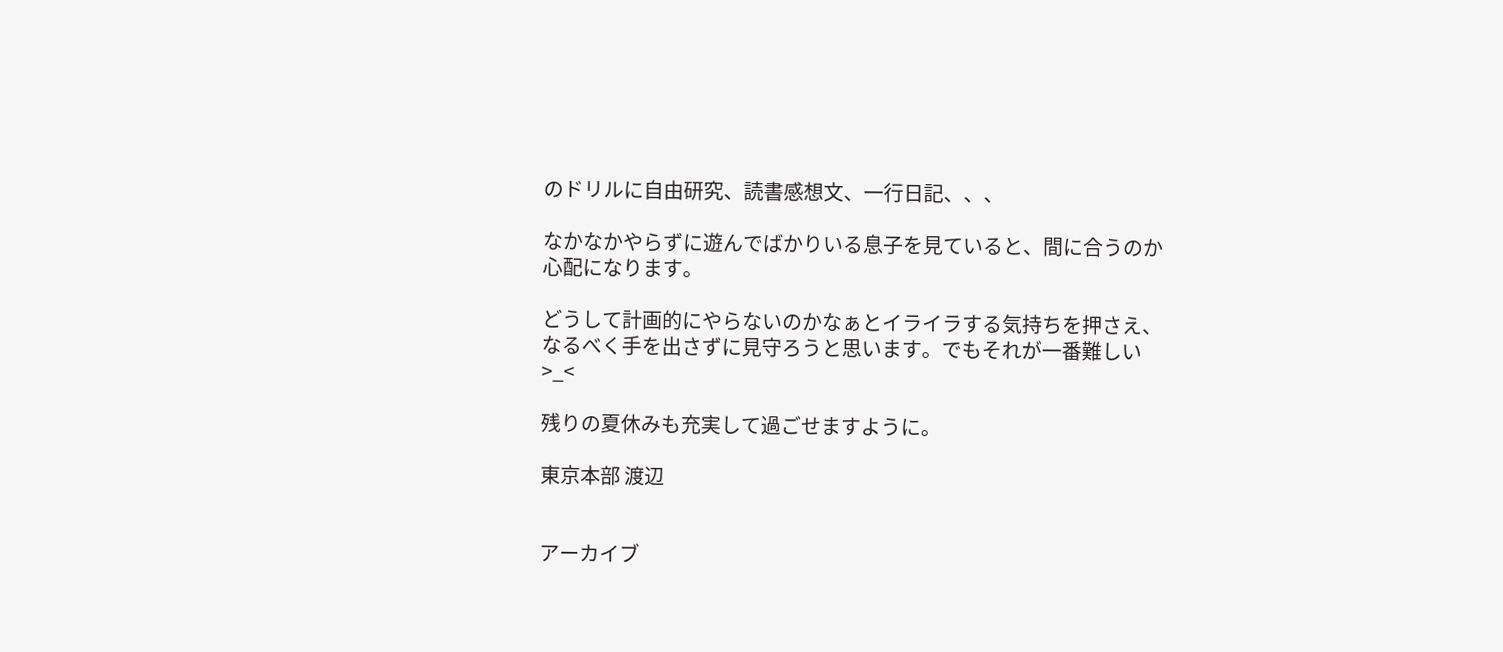のドリルに自由研究、読書感想文、一行日記、、、

なかなかやらずに遊んでばかりいる息子を見ていると、間に合うのか心配になります。

どうして計画的にやらないのかなぁとイライラする気持ちを押さえ、なるべく手を出さずに見守ろうと思います。でもそれが一番難しい>_<

残りの夏休みも充実して過ごせますように。

東京本部 渡辺


アーカイブ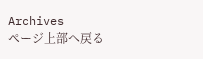Archives
ページ上部へ戻る